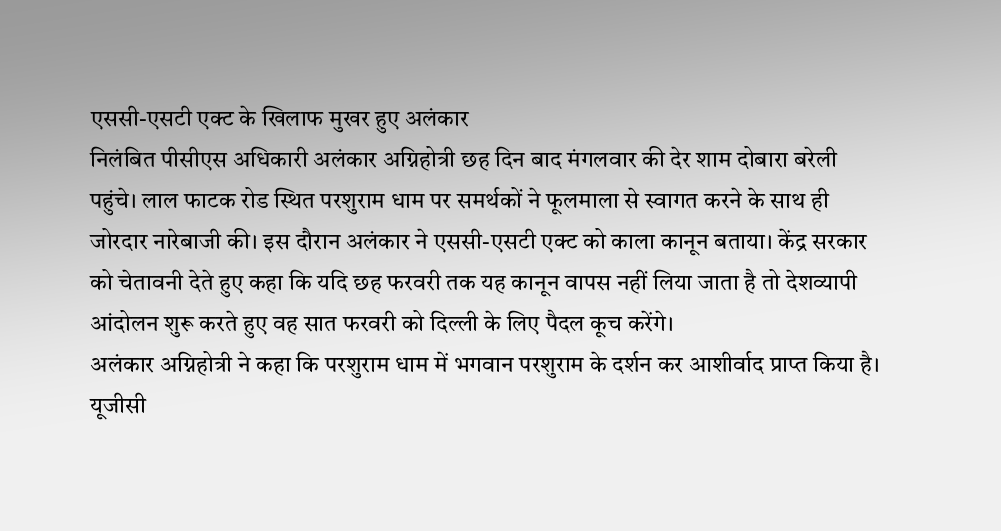एससी-एसटी एक्ट के खिलाफ मुखर हुए अलंकार
निलंबित पीसीएस अधिकारी अलंकार अग्निहोत्री छह दिन बाद मंगलवार की देर शाम दोबारा बरेली पहुंचे। लाल फाटक रोड स्थित परशुराम धाम पर समर्थकों ने फूलमाला से स्वागत करने के साथ ही जोरदार नारेबाजी की। इस दौरान अलंकार ने एससी-एसटी एक्ट को काला कानून बताया। केंद्र सरकार को चेतावनी देते हुए कहा कि यदि छह फरवरी तक यह कानून वापस नहीं लिया जाता है तो देशव्यापी आंदोलन शुरू करते हुए वह सात फरवरी को दिल्ली के लिए पैदल कूच करेंगे।
अलंकार अग्निहोत्री ने कहा कि परशुराम धाम में भगवान परशुराम के दर्शन कर आशीर्वाद प्राप्त किया है। यूजीसी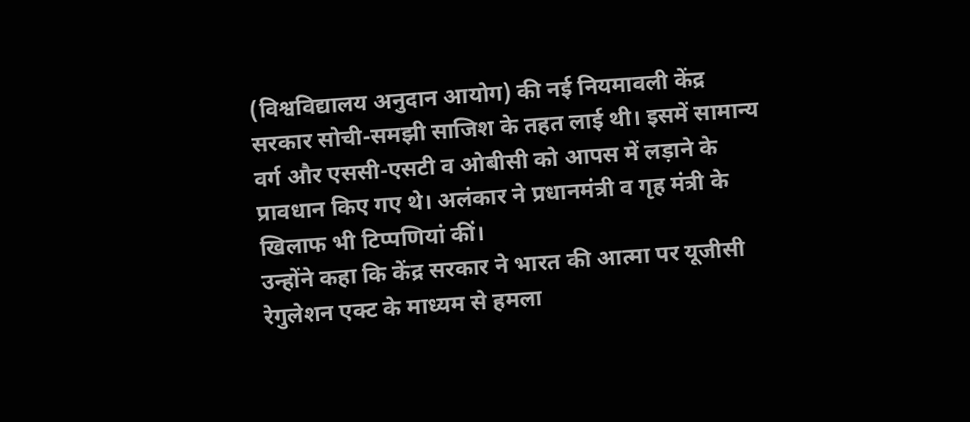(विश्वविद्यालय अनुदान आयोग) की नई नियमावली केंद्र सरकार सोची-समझी साजिश के तहत लाई थी। इसमें सामान्य वर्ग और एससी-एसटी व ओबीसी को आपस में लड़ाने के प्रावधान किए गए थे। अलंकार ने प्रधानमंत्री व गृह मंत्री के खिलाफ भी टिप्पणियां कीं।
उन्होंने कहा कि केंद्र सरकार ने भारत की आत्मा पर यूजीसी रेगुलेशन एक्ट के माध्यम से हमला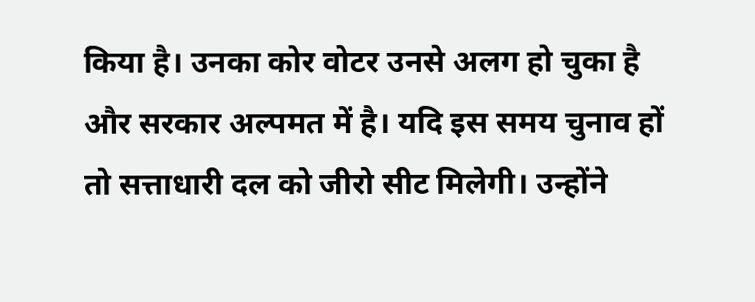किया है। उनका कोर वोटर उनसे अलग हो चुका है और सरकार अल्पमत में है। यदि इस समय चुनाव हों तो सत्ताधारी दल को जीरो सीट मिलेगी। उन्होंने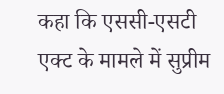कहा कि एससी-एसटी एक्ट के मामले में सुप्रीम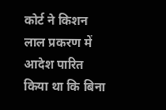कोर्ट ने किशन लाल प्रकरण में आदेश पारित किया था कि बिना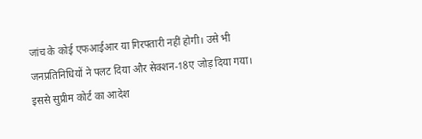जांच के कोई एफआईआर या गिरफ्तारी नहीं होगी। उसे भी जनप्रतिनिधियों ने पलट दिया और सेक्शन-18ए जोड़ दिया गया। इससे सुप्रीम कोर्ट का आदेश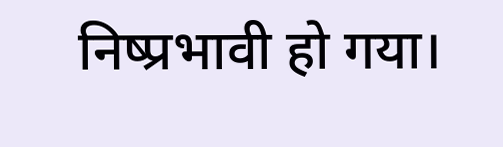निष्प्रभावी हो गया।